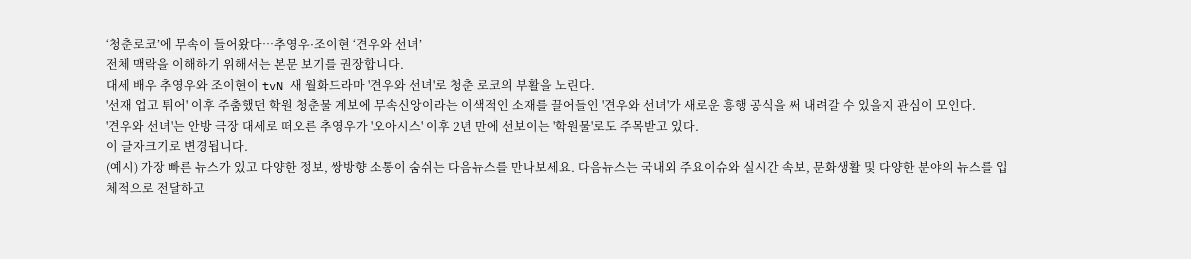‘청춘로코’에 무속이 들어왔다…추영우·조이현 ‘견우와 선녀’
전체 맥락을 이해하기 위해서는 본문 보기를 권장합니다.
대세 배우 추영우와 조이현이 tvN 새 월화드라마 '견우와 선녀'로 청춘 로코의 부활을 노린다.
'선재 업고 튀어' 이후 주춤했던 학원 청춘물 계보에 무속신앙이라는 이색적인 소재를 끌어들인 '견우와 선녀'가 새로운 흥행 공식을 써 내려갈 수 있을지 관심이 모인다.
'견우와 선녀'는 안방 극장 대세로 떠오른 추영우가 '오아시스' 이후 2년 만에 선보이는 '학원물'로도 주목받고 있다.
이 글자크기로 변경됩니다.
(예시) 가장 빠른 뉴스가 있고 다양한 정보, 쌍방향 소통이 숨쉬는 다음뉴스를 만나보세요. 다음뉴스는 국내외 주요이슈와 실시간 속보, 문화생활 및 다양한 분야의 뉴스를 입체적으로 전달하고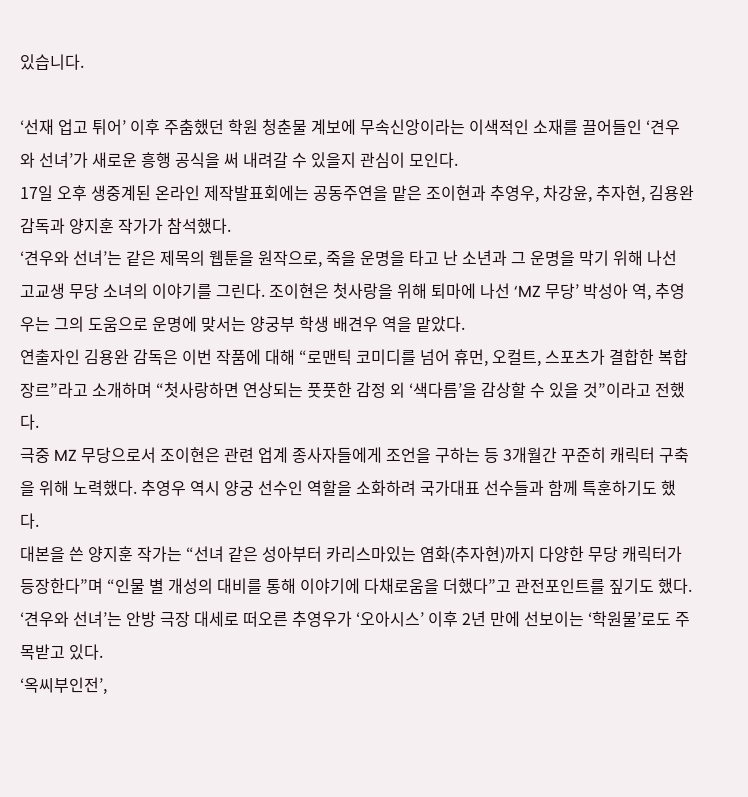있습니다.

‘선재 업고 튀어’ 이후 주춤했던 학원 청춘물 계보에 무속신앙이라는 이색적인 소재를 끌어들인 ‘견우와 선녀’가 새로운 흥행 공식을 써 내려갈 수 있을지 관심이 모인다.
17일 오후 생중계된 온라인 제작발표회에는 공동주연을 맡은 조이현과 추영우, 차강윤, 추자현, 김용완 감독과 양지훈 작가가 참석했다.
‘견우와 선녀’는 같은 제목의 웹툰을 원작으로, 죽을 운명을 타고 난 소년과 그 운명을 막기 위해 나선 고교생 무당 소녀의 이야기를 그린다. 조이현은 첫사랑을 위해 퇴마에 나선 ‘MZ 무당’ 박성아 역, 추영우는 그의 도움으로 운명에 맞서는 양궁부 학생 배견우 역을 맡았다.
연출자인 김용완 감독은 이번 작품에 대해 “로맨틱 코미디를 넘어 휴먼, 오컬트, 스포츠가 결합한 복합 장르”라고 소개하며 “첫사랑하면 연상되는 풋풋한 감정 외 ‘색다름’을 감상할 수 있을 것”이라고 전했다.
극중 MZ 무당으로서 조이현은 관련 업계 종사자들에게 조언을 구하는 등 3개월간 꾸준히 캐릭터 구축을 위해 노력했다. 추영우 역시 양궁 선수인 역할을 소화하려 국가대표 선수들과 함께 특훈하기도 했다.
대본을 쓴 양지훈 작가는 “선녀 같은 성아부터 카리스마있는 염화(추자현)까지 다양한 무당 캐릭터가 등장한다”며 “인물 별 개성의 대비를 통해 이야기에 다채로움을 더했다”고 관전포인트를 짚기도 했다.
‘견우와 선녀’는 안방 극장 대세로 떠오른 추영우가 ‘오아시스’ 이후 2년 만에 선보이는 ‘학원물’로도 주목받고 있다.
‘옥씨부인전’,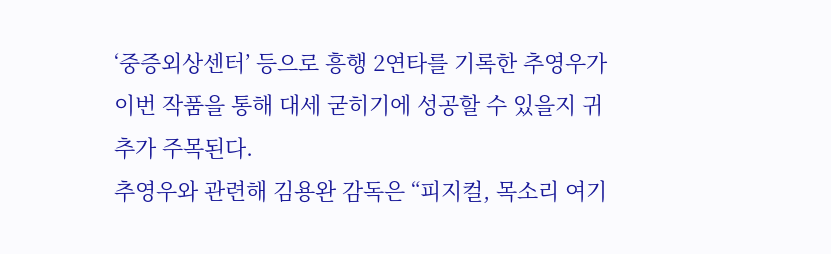‘중증외상센터’ 등으로 흥행 2연타를 기록한 추영우가 이번 작품을 통해 대세 굳히기에 성공할 수 있을지 귀추가 주목된다.
추영우와 관련해 김용완 감독은 “피지컬, 목소리 여기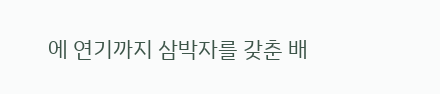에 연기까지 삼박자를 갖춘 배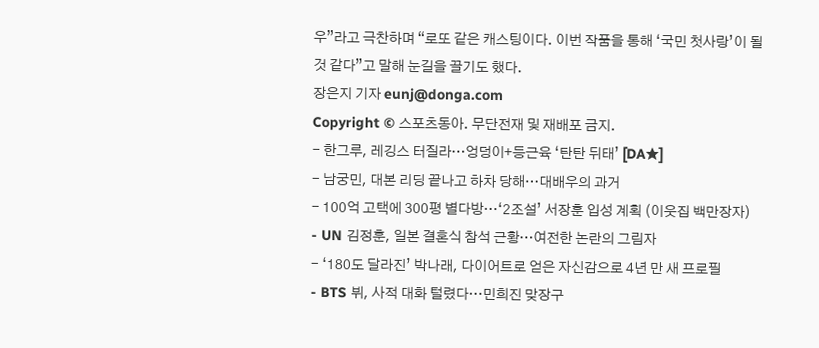우”라고 극찬하며 “로또 같은 캐스팅이다. 이번 작품을 통해 ‘국민 첫사랑’이 될 것 같다”고 말해 눈길을 끌기도 했다.
장은지 기자 eunj@donga.com
Copyright © 스포츠동아. 무단전재 및 재배포 금지.
- 한그루, 레깅스 터질라…엉덩이+등근육 ‘탄탄 뒤태’ [DA★]
- 남궁민, 대본 리딩 끝나고 하차 당해…대배우의 과거
- 100억 고택에 300평 별다방…‘2조설’ 서장훈 입성 계획 (이웃집 백만장자)
- UN 김정훈, 일본 결혼식 참석 근황…여전한 논란의 그림자
- ‘180도 달라진’ 박나래, 다이어트로 얻은 자신감으로 4년 만 새 프로필
- BTS 뷔, 사적 대화 털렸다…민희진 맞장구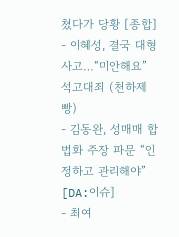쳤다가 당황 [종합]
- 이혜성, 결국 대형 사고…“미안해요” 석고대죄 (천하제빵)
- 김동완, 성매매 합법화 주장 파문 “인정하고 관리해야” [DA:이슈]
- 최여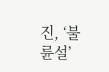진, ‘불륜설’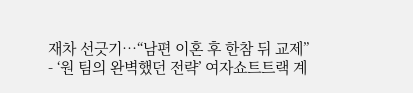재차 선긋기…“남편 이혼 후 한참 뒤 교제”
- ‘원 팀의 완벽했던 전략’ 여자쇼트트랙 계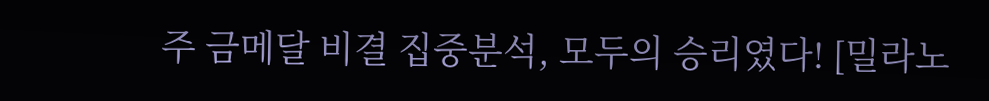주 금메달 비결 집중분석, 모두의 승리였다! [밀라노